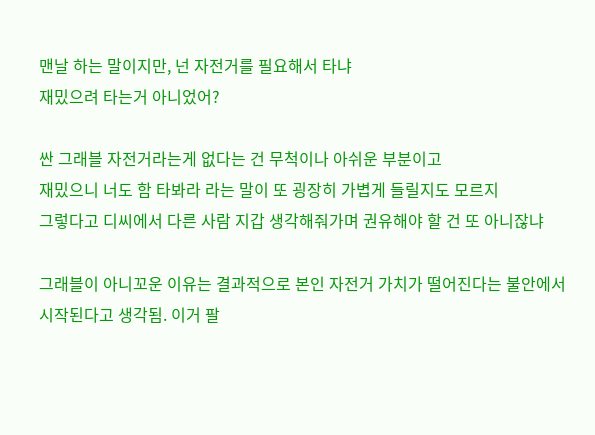맨날 하는 말이지만, 넌 자전거를 필요해서 타냐
재밌으려 타는거 아니었어?

싼 그래블 자전거라는게 없다는 건 무척이나 아쉬운 부분이고
재밌으니 너도 함 타봐라 라는 말이 또 굉장히 가볍게 들릴지도 모르지
그렇다고 디씨에서 다른 사람 지갑 생각해줘가며 권유해야 할 건 또 아니잖냐

그래블이 아니꼬운 이유는 결과적으로 본인 자전거 가치가 떨어진다는 불안에서 시작된다고 생각됨. 이거 팔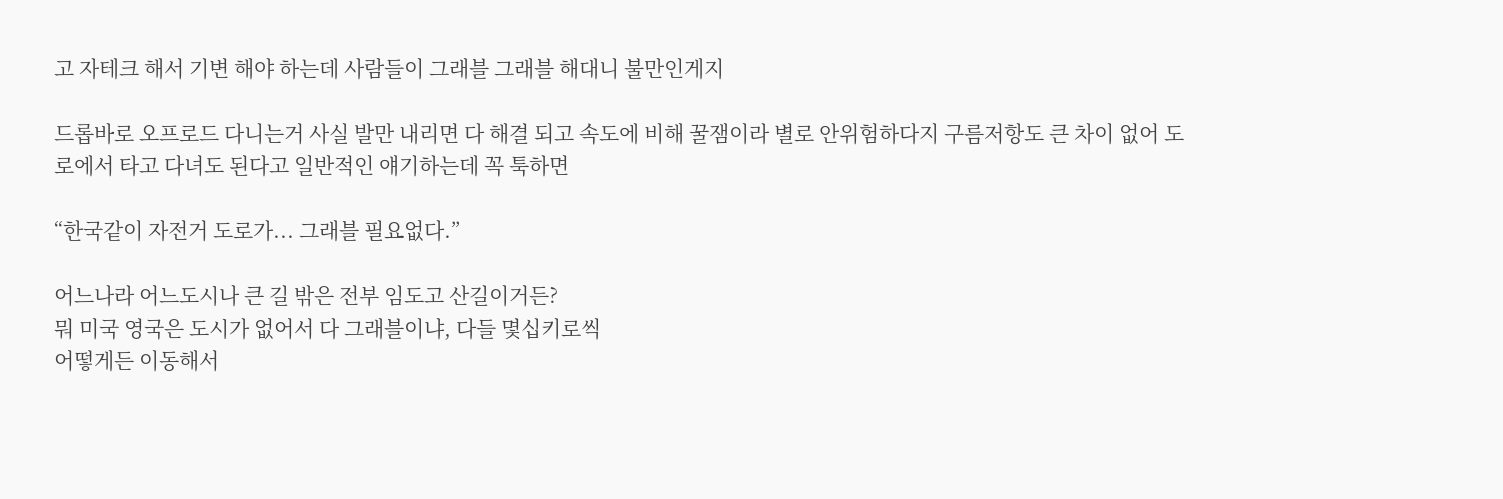고 자테크 해서 기변 해야 하는데 사람들이 그래블 그래블 해대니 불만인게지

드롭바로 오프로드 다니는거 사실 발만 내리면 다 해결 되고 속도에 비해 꿀잼이라 별로 안위험하다지 구름저항도 큰 차이 없어 도로에서 타고 다녀도 된다고 일반적인 얘기하는데 꼭 툭하면

“한국같이 자전거 도로가... 그래블 필요없다.”

어느나라 어느도시나 큰 길 밖은 전부 임도고 산길이거든?
뭐 미국 영국은 도시가 없어서 다 그래블이냐, 다들 몇십키로씩
어떻게든 이동해서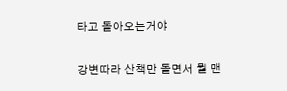타고 돌아오는거야

강변따라 산책만 돌면서 뭘 맨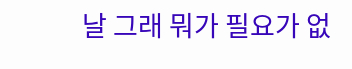날 그래 뭐가 필요가 없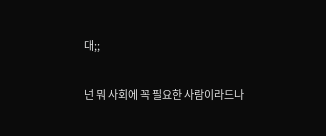대;;

넌 뭐 사회에 꼭 필요한 사람이라드나